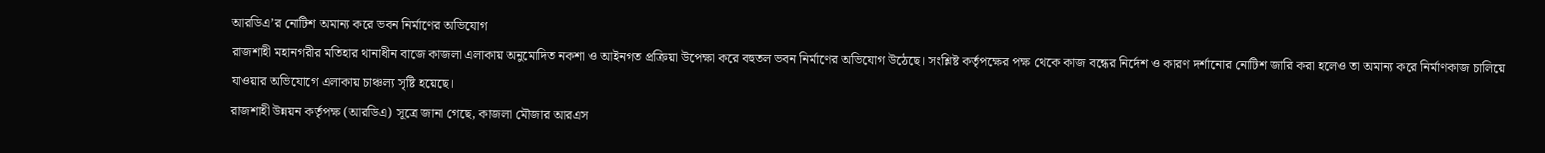আরডিএ’র নোটিশ অমান্য করে ভবন নির্মাণের অভিযোগ
রাজশাহী মহানগরীর মতিহার থানাধীন বাজে কাজলা এলাকায় অনুমোদিত নকশা ও আইনগত প্রক্রিয়া উপেক্ষা করে বহুতল ভবন নির্মাণের অভিযোগ উঠেছে। সংশ্লিষ্ট কর্তৃপক্ষের পক্ষ থেকে কাজ বন্ধের নির্দেশ ও কারণ দর্শানোর নোটিশ জারি করা হলেও তা অমান্য করে নির্মাণকাজ চালিয়ে যাওয়ার অভিযোগে এলাকায় চাঞ্চল্য সৃষ্টি হয়েছে।
রাজশাহী উন্নয়ন কর্তৃপক্ষ (আরডিএ) সূত্রে জানা গেছে, কাজলা মৌজার আরএস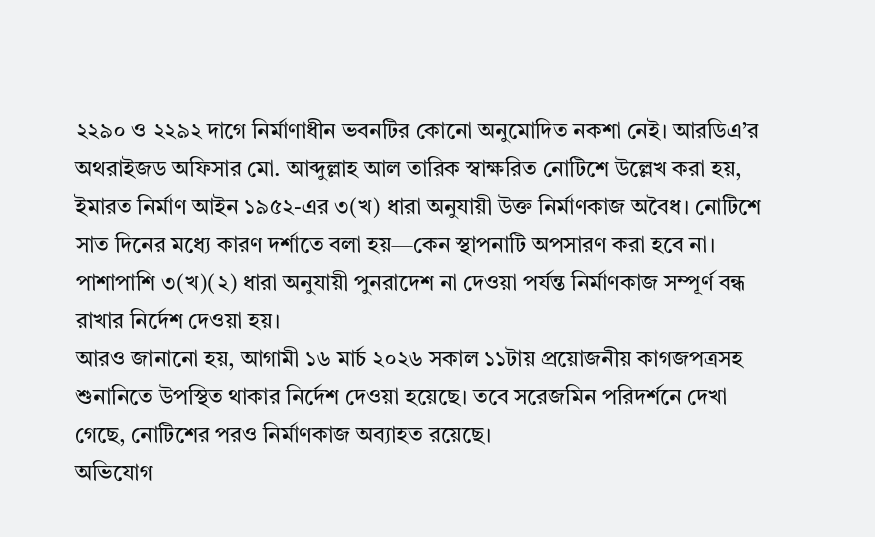২২৯০ ও ২২৯২ দাগে নির্মাণাধীন ভবনটির কোনো অনুমোদিত নকশা নেই। আরডিএ’র অথরাইজড অফিসার মো. আব্দুল্লাহ আল তারিক স্বাক্ষরিত নোটিশে উল্লেখ করা হয়, ইমারত নির্মাণ আইন ১৯৫২-এর ৩(খ) ধারা অনুযায়ী উক্ত নির্মাণকাজ অবৈধ। নোটিশে সাত দিনের মধ্যে কারণ দর্শাতে বলা হয়—কেন স্থাপনাটি অপসারণ করা হবে না। পাশাপাশি ৩(খ)(২) ধারা অনুযায়ী পুনরাদেশ না দেওয়া পর্যন্ত নির্মাণকাজ সম্পূর্ণ বন্ধ রাখার নির্দেশ দেওয়া হয়।
আরও জানানো হয়, আগামী ১৬ মার্চ ২০২৬ সকাল ১১টায় প্রয়োজনীয় কাগজপত্রসহ শুনানিতে উপস্থিত থাকার নির্দেশ দেওয়া হয়েছে। তবে সরেজমিন পরিদর্শনে দেখা গেছে, নোটিশের পরও নির্মাণকাজ অব্যাহত রয়েছে।
অভিযোগ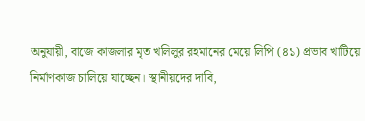অনুযায়ী, বাজে কাজলার মৃত খলিলুর রহমানের মেয়ে লিপি (৪১) প্রভাব খাটিয়ে নির্মাণকাজ চালিয়ে যাচ্ছেন। স্থানীয়দের দাবি,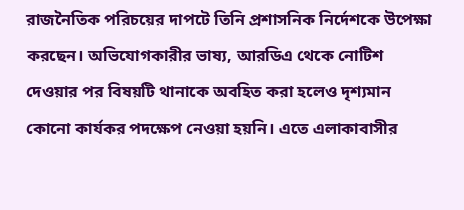রাজনৈতিক পরিচয়ের দাপটে তিনি প্রশাসনিক নির্দেশকে উপেক্ষা করছেন। অভিযোগকারীর ভাষ্য, আরডিএ থেকে নোটিশ দেওয়ার পর বিষয়টি থানাকে অবহিত করা হলেও দৃশ্যমান কোনো কার্যকর পদক্ষেপ নেওয়া হয়নি। এতে এলাকাবাসীর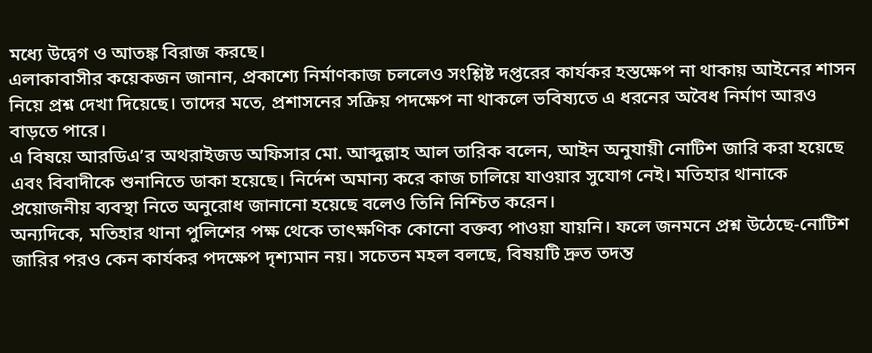মধ্যে উদ্বেগ ও আতঙ্ক বিরাজ করছে।
এলাকাবাসীর কয়েকজন জানান, প্রকাশ্যে নির্মাণকাজ চললেও সংশ্লিষ্ট দপ্তরের কার্যকর হস্তক্ষেপ না থাকায় আইনের শাসন নিয়ে প্রশ্ন দেখা দিয়েছে। তাদের মতে, প্রশাসনের সক্রিয় পদক্ষেপ না থাকলে ভবিষ্যতে এ ধরনের অবৈধ নির্মাণ আরও বাড়তে পারে।
এ বিষয়ে আরডিএ’র অথরাইজড অফিসার মো. আব্দুল্লাহ আল তারিক বলেন, আইন অনুযায়ী নোটিশ জারি করা হয়েছে এবং বিবাদীকে শুনানিতে ডাকা হয়েছে। নির্দেশ অমান্য করে কাজ চালিয়ে যাওয়ার সুযোগ নেই। মতিহার থানাকে প্রয়োজনীয় ব্যবস্থা নিতে অনুরোধ জানানো হয়েছে বলেও তিনি নিশ্চিত করেন।
অন্যদিকে, মতিহার থানা পুলিশের পক্ষ থেকে তাৎক্ষণিক কোনো বক্তব্য পাওয়া যায়নি। ফলে জনমনে প্রশ্ন উঠেছে-নোটিশ জারির পরও কেন কার্যকর পদক্ষেপ দৃশ্যমান নয়। সচেতন মহল বলছে, বিষয়টি দ্রুত তদন্ত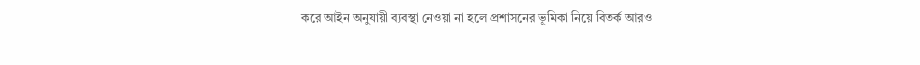করে আইন অনুযায়ী ব্যবস্থা নেওয়া না হলে প্রশাসনের ভূমিকা নিয়ে বিতর্ক আরও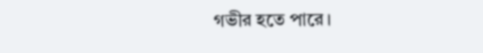গভীর হতে পারে।